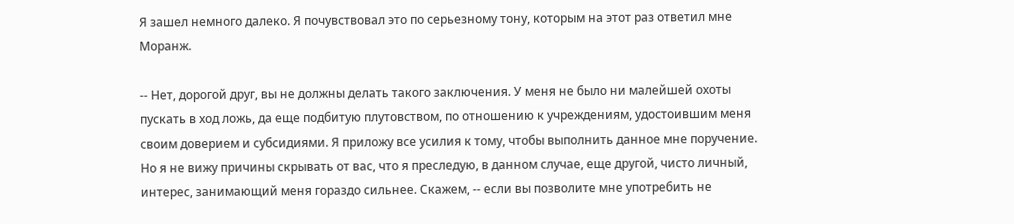Я зашел немного далеко. Я почувствовал это по серьезному тону, которым на этот раз ответил мне Моранж.

-- Нет, дорогой друг, вы не должны делать такого заключения. У меня не было ни малейшей охоты пускать в ход ложь, да еще подбитую плутовством, по отношению к учреждениям, удостоившим меня своим доверием и субсидиями. Я приложу все усилия к тому, чтобы выполнить данное мне поручение. Но я не вижу причины скрывать от вас, что я преследую, в данном случае, еще другой, чисто личный, интерес, занимающий меня гораздо сильнее. Скажем, -- если вы позволите мне употребить не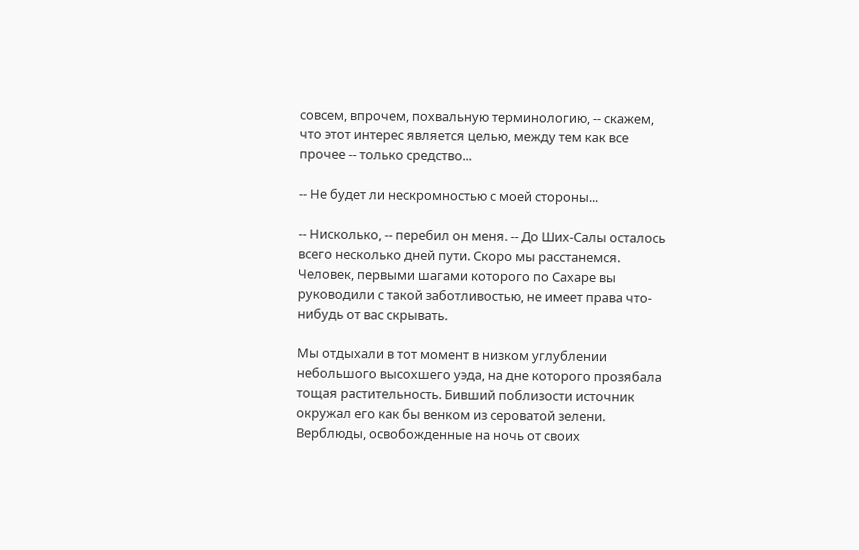совсем, впрочем, похвальную терминологию, -- скажем, что этот интерес является целью, между тем как все прочее -- только средство...

-- Не будет ли нескромностью с моей стороны...

-- Нисколько, -- перебил он меня. -- До Ших-Салы осталось всего несколько дней пути. Скоро мы расстанемся. Человек, первыми шагами которого по Сахаре вы руководили с такой заботливостью, не имеет права что-нибудь от вас скрывать.

Мы отдыхали в тот момент в низком углублении небольшого высохшего уэда, на дне которого прозябала тощая растительность. Бивший поблизости источник окружал его как бы венком из сероватой зелени. Верблюды, освобожденные на ночь от своих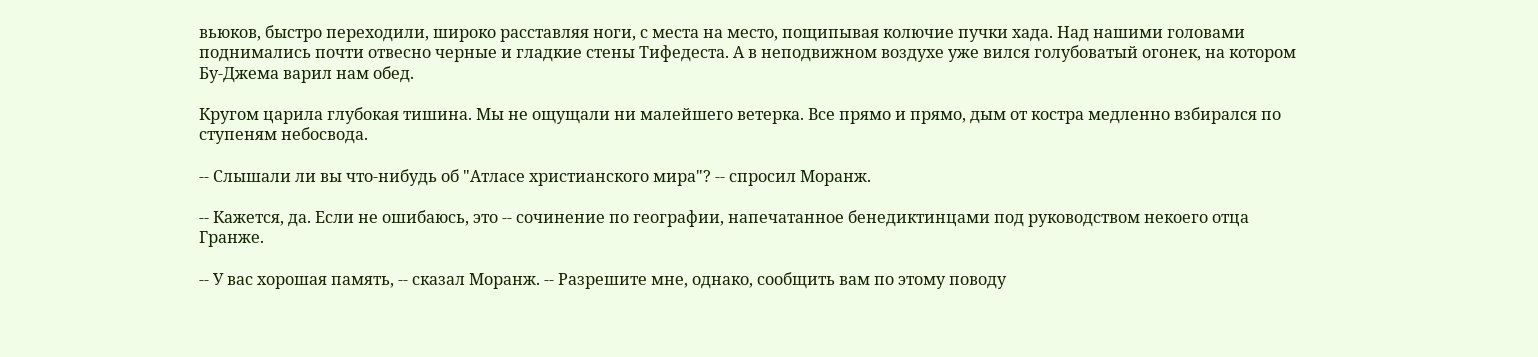вьюков, быстро переходили, широко расставляя ноги, с места на место, пощипывая колючие пучки хада. Над нашими головами поднимались почти отвесно черные и гладкие стены Тифедеста. А в неподвижном воздухе уже вился голубоватый огонек, на котором Бу-Джема варил нам обед.

Кругом царила глубокая тишина. Мы не ощущали ни малейшего ветерка. Все прямо и прямо, дым от костра медленно взбирался по ступеням небосвода.

-- Слышали ли вы что-нибудь об "Атласе христианского мира"? -- спросил Моранж.

-- Кажется, да. Если не ошибаюсь, это -- сочинение по географии, напечатанное бенедиктинцами под руководством некоего отца Гранже.

-- У вас хорошая память, -- сказал Моранж. -- Разрешите мне, однако, сообщить вам по этому поводу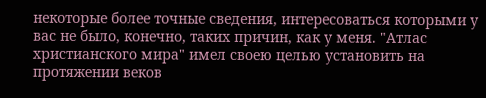некоторые более точные сведения, интересоваться которыми у вас не было, конечно, таких причин, как у меня. "Атлас христианского мира" имел своею целью установить на протяжении веков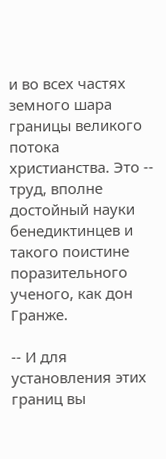и во всех частях земного шара границы великого потока христианства. Это -- труд, вполне достойный науки бенедиктинцев и такого поистине поразительного ученого, как дон Гранже.

-- И для установления этих границ вы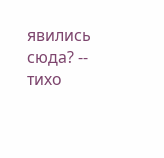явились сюда? -- тихо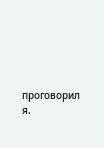проговорил я.